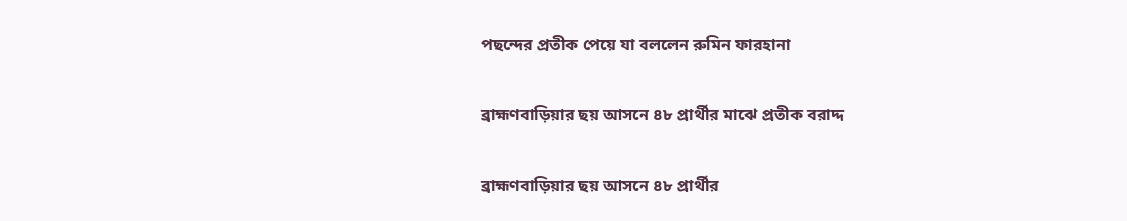পছন্দের প্রতীক পেয়ে যা বললেন রুমিন ফারহানা

ব্রাহ্মণবাড়িয়ার ছয় আসনে ৪৮ প্রার্থীর মাঝে প্রতীক বরাদ্দ

ব্রাহ্মণবাড়িয়ার ছয় আসনে ৪৮ প্রার্থীর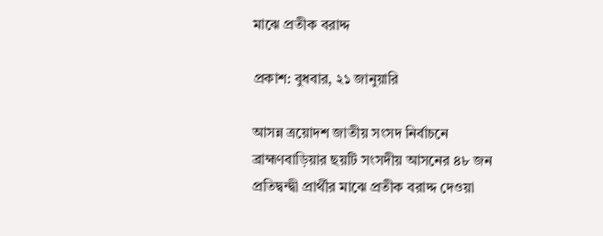মাঝে প্রতীক বরাদ্দ

প্রকাশ: বুধবার, ২১ জানুয়ারি

আসন্ন ত্রয়োদশ জাতীয় সংসদ নির্বাচনে ব্রাহ্মণবাড়িয়ার ছয়টি সংসদীয় আসনের ৪৮ জন প্রতিদ্বন্দ্বী প্রার্থীর মাঝে প্রতীক বরাদ্দ দেওয়া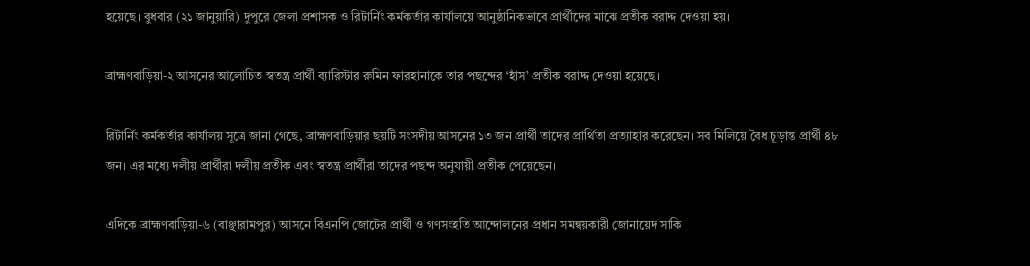হয়েছে। বুধবার (২১ জানুয়ারি) দুপুরে জেলা প্রশাসক ও রিটার্নিং কর্মকর্তার কার্যালয়ে আনুষ্ঠানিকভাবে প্রার্থীদের মাঝে প্রতীক বরাদ্দ দেওয়া হয়।

ব্রাহ্মণবাড়িয়া-২ আসনের আলোচিত স্বতন্ত্র প্রার্থী ব্যারিস্টার রুমিন ফারহানাকে তার পছন্দের ‘হাঁস’ প্রতীক বরাদ্দ দেওয়া হয়েছে।

রিটার্নিং কর্মকর্তার কার্যালয় সূত্রে জানা গেছে, ব্রাহ্মণবাড়িয়ার ছয়টি সংসদীয় আসনের ১৩ জন প্রার্থী তাদের প্রার্থিতা প্রত্যাহার করেছেন। সব মিলিয়ে বৈধ চূড়ান্ত প্রার্থী ৪৮ জন। এর মধ্যে দলীয় প্রার্থীরা দলীয় প্রতীক এবং স্বতন্ত্র প্রার্থীরা তাদের পছন্দ অনুযায়ী প্রতীক পেয়েছেন।

এদিকে ব্রাহ্মণবাড়িয়া-৬ (বাঞ্ছারামপুর) আসনে বিএনপি জোটের প্রার্থী ও গণসংহতি আন্দোলনের প্রধান সমন্বয়কারী জোনায়েদ সাকি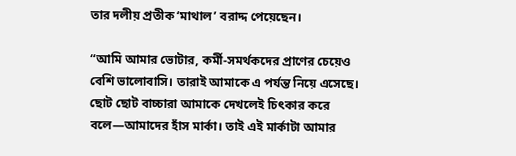তার দলীয় প্রতীক ‘মাথাল’ বরাদ্দ পেয়েছেন।

“আমি আমার ভোটার, কর্মী-সমর্থকদের প্রাণের চেয়েও বেশি ভালোবাসি। তারাই আমাকে এ পর্যন্ত নিয়ে এসেছে। ছোট ছোট বাচ্চারা আমাকে দেখলেই চিৎকার করে বলে—আমাদের হাঁস মার্কা। তাই এই মার্কাটা আমার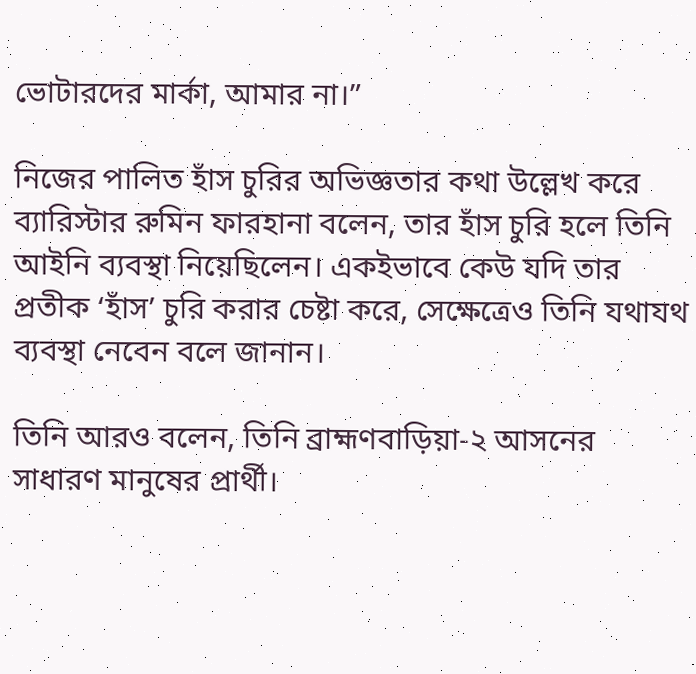ভোটারদের মার্কা, আমার না।”

নিজের পালিত হাঁস চুরির অভিজ্ঞতার কথা উল্লেখ করে ব্যারিস্টার রুমিন ফারহানা বলেন, তার হাঁস চুরি হলে তিনি আইনি ব্যবস্থা নিয়েছিলেন। একইভাবে কেউ যদি তার প্রতীক ‘হাঁস’ চুরি করার চেষ্টা করে, সেক্ষেত্রেও তিনি যথাযথ ব্যবস্থা নেবেন বলে জানান।

তিনি আরও বলেন, তিনি ব্রাহ্মণবাড়িয়া-২ আসনের সাধারণ মানুষের প্রার্থী।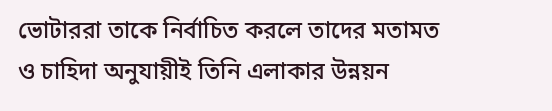ভোটাররা তাকে নির্বাচিত করলে তাদের মতামত ও চাহিদা অনুযায়ীই তিনি এলাকার উন্নয়ন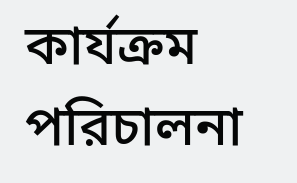কার্যক্রম পরিচালনা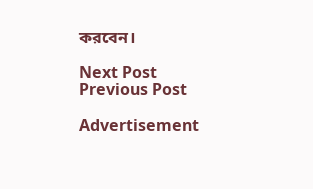করবেন।

Next Post Previous Post

Advertisement